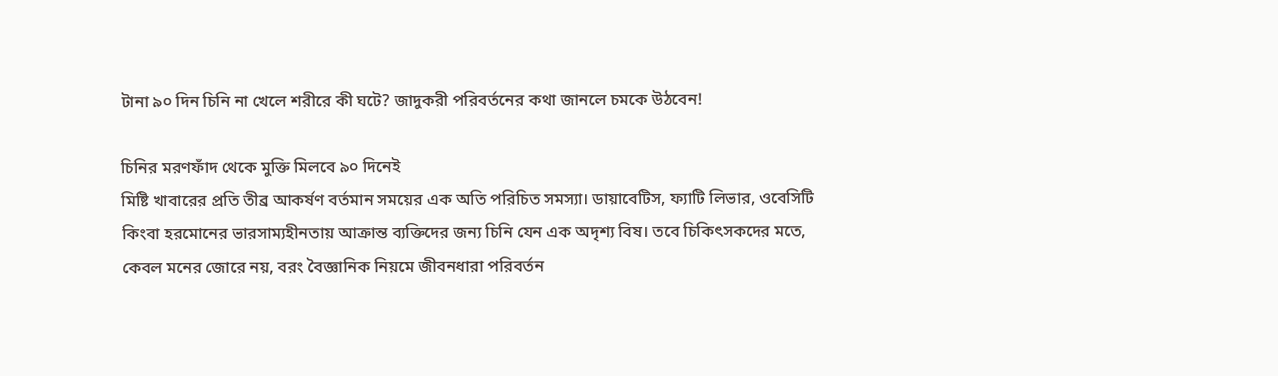টানা ৯০ দিন চিনি না খেলে শরীরে কী ঘটে? জাদুকরী পরিবর্তনের কথা জানলে চমকে উঠবেন!

চিনির মরণফাঁদ থেকে মুক্তি মিলবে ৯০ দিনেই
মিষ্টি খাবারের প্রতি তীব্র আকর্ষণ বর্তমান সময়ের এক অতি পরিচিত সমস্যা। ডায়াবেটিস, ফ্যাটি লিভার, ওবেসিটি কিংবা হরমোনের ভারসাম্যহীনতায় আক্রান্ত ব্যক্তিদের জন্য চিনি যেন এক অদৃশ্য বিষ। তবে চিকিৎসকদের মতে, কেবল মনের জোরে নয়, বরং বৈজ্ঞানিক নিয়মে জীবনধারা পরিবর্তন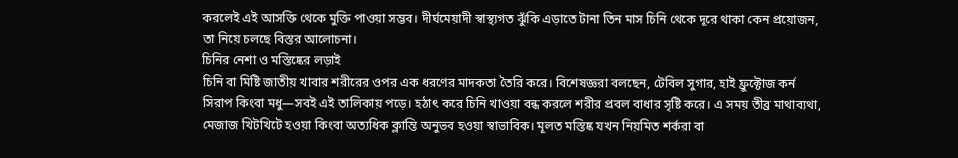করলেই এই আসক্তি থেকে মুক্তি পাওয়া সম্ভব। দীর্ঘমেয়াদী স্বাস্থ্যগত ঝুঁকি এড়াতে টানা তিন মাস চিনি থেকে দূরে থাকা কেন প্রয়োজন, তা নিয়ে চলছে বিস্তর আলোচনা।
চিনির নেশা ও মস্তিষ্কের লড়াই
চিনি বা মিষ্টি জাতীয় খাবার শরীরের ওপর এক ধরণের মাদকতা তৈরি করে। বিশেষজ্ঞরা বলছেন, টেবিল সুগার, হাই ফ্রুক্টোজ কর্ন সিরাপ কিংবা মধু—সবই এই তালিকায় পড়ে। হঠাৎ করে চিনি খাওয়া বন্ধ করলে শরীর প্রবল বাধার সৃষ্টি করে। এ সময় তীব্র মাথাব্যথা, মেজাজ খিটখিটে হওয়া কিংবা অত্যধিক ক্লান্তি অনুভব হওয়া স্বাভাবিক। মূলত মস্তিষ্ক যখন নিয়মিত শর্করা বা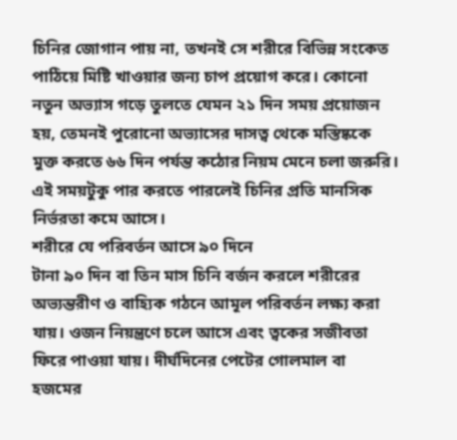চিনির জোগান পায় না, তখনই সে শরীরে বিভিন্ন সংকেত পাঠিয়ে মিষ্টি খাওয়ার জন্য চাপ প্রয়োগ করে। কোনো নতুন অভ্যাস গড়ে তুলতে যেমন ২১ দিন সময় প্রয়োজন হয়, তেমনই পুরোনো অভ্যাসের দাসত্ব থেকে মস্তিষ্ককে মুক্ত করতে ৬৬ দিন পর্যন্ত কঠোর নিয়ম মেনে চলা জরুরি। এই সময়টুকু পার করতে পারলেই চিনির প্রতি মানসিক নির্ভরতা কমে আসে।
শরীরে যে পরিবর্তন আসে ৯০ দিনে
টানা ৯০ দিন বা তিন মাস চিনি বর্জন করলে শরীরের অভ্যন্তরীণ ও বাহ্যিক গঠনে আমূল পরিবর্তন লক্ষ্য করা যায়। ওজন নিয়ন্ত্রণে চলে আসে এবং ত্বকের সজীবতা ফিরে পাওয়া যায়। দীর্ঘদিনের পেটের গোলমাল বা হজমের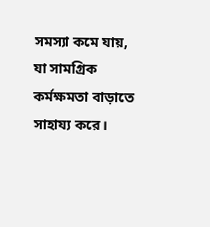সমস্যা কমে যায়, যা সামগ্রিক কর্মক্ষমতা বাড়াতে সাহায্য করে।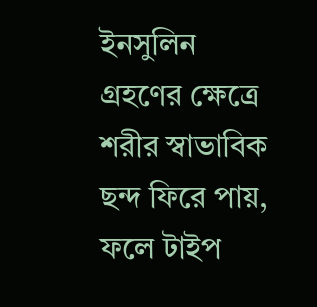ইনসুলিন গ্রহণের ক্ষেত্রে শরীর স্বাভাবিক ছন্দ ফিরে পায়, ফলে টাইপ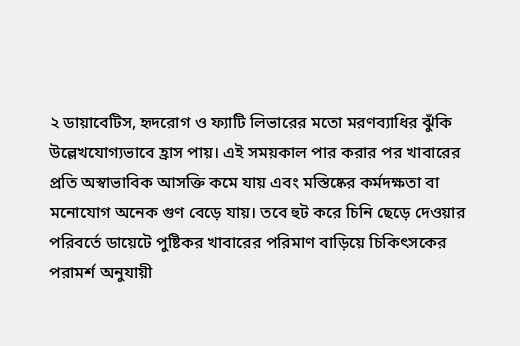২ ডায়াবেটিস, হৃদরোগ ও ফ্যাটি লিভারের মতো মরণব্যাধির ঝুঁকি উল্লেখযোগ্যভাবে হ্রাস পায়। এই সময়কাল পার করার পর খাবারের প্রতি অস্বাভাবিক আসক্তি কমে যায় এবং মস্তিষ্কের কর্মদক্ষতা বা মনোযোগ অনেক গুণ বেড়ে যায়। তবে হুট করে চিনি ছেড়ে দেওয়ার পরিবর্তে ডায়েটে পুষ্টিকর খাবারের পরিমাণ বাড়িয়ে চিকিৎসকের পরামর্শ অনুযায়ী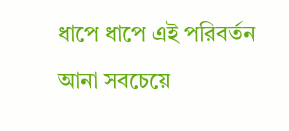ধাপে ধাপে এই পরিবর্তন আনা সবচেয়ে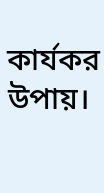কার্যকর উপায়।